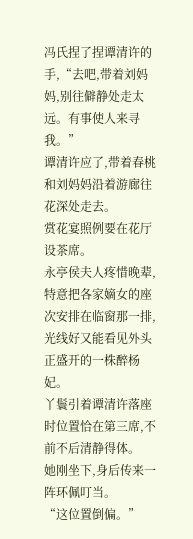冯氏捏了捏谭清许的手,“去吧,带着刘妈妈,别往僻静处走太远。有事使人来寻我。”
谭清许应了,带着春桃和刘妈妈沿着游廊往花深处走去。
赏花宴照例要在花厅设茶席。
永亭侯夫人疼惜晚辈,特意把各家嫡女的座次安排在临窗那一排,光线好又能看见外头正盛开的一株醉杨妃。
丫鬟引着谭清许落座时位置恰在第三席,不前不后清静得体。
她刚坐下,身后传来一阵环佩叮当。
“这位置倒偏。”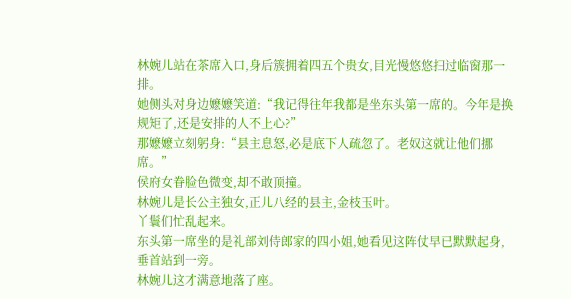林婉儿站在茶席入口,身后簇拥着四五个贵女,目光慢悠悠扫过临窗那一排。
她侧头对身边嬷嬷笑道:“我记得往年我都是坐东头第一席的。今年是换规矩了,还是安排的人不上心?”
那嬷嬷立刻躬身:“县主息怒,必是底下人疏忽了。老奴这就让他们挪席。”
侯府女眷脸色微变,却不敢顶撞。
林婉儿是长公主独女,正儿八经的县主,金枝玉叶。
丫鬟们忙乱起来。
东头第一席坐的是礼部刘侍郎家的四小姐,她看见这阵仗早已默默起身,垂首站到一旁。
林婉儿这才满意地落了座。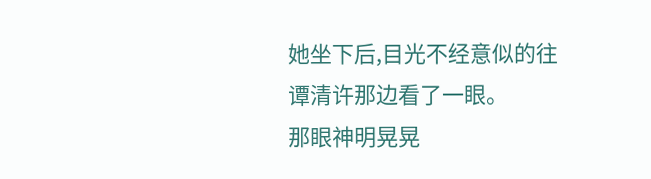她坐下后,目光不经意似的往谭清许那边看了一眼。
那眼神明晃晃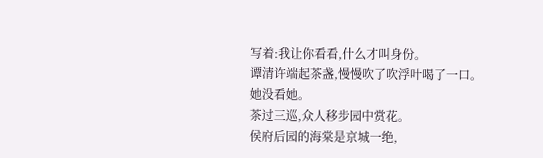写着:我让你看看,什么才叫身份。
谭清许端起茶盏,慢慢吹了吹浮叶喝了一口。
她没看她。
茶过三巡,众人移步园中赏花。
侯府后园的海棠是京城一绝,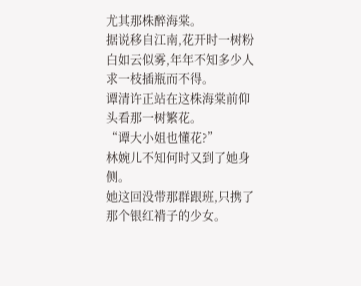尤其那株醉海棠。
据说移自江南,花开时一树粉白如云似雾,年年不知多少人求一枝插瓶而不得。
谭清许正站在这株海棠前仰头看那一树繁花。
“谭大小姐也懂花?”
林婉儿不知何时又到了她身侧。
她这回没带那群跟班,只携了那个银红褙子的少女。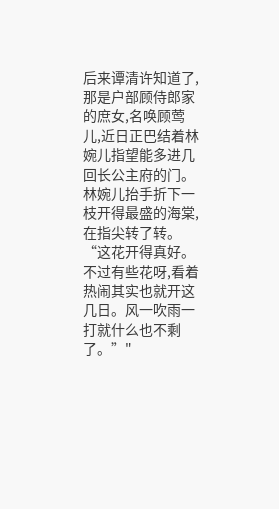后来谭清许知道了,那是户部顾侍郎家的庶女,名唤顾莺儿,近日正巴结着林婉儿指望能多进几回长公主府的门。
林婉儿抬手折下一枝开得最盛的海棠,在指尖转了转。
“这花开得真好。不过有些花呀,看着热闹其实也就开这几日。风一吹雨一打就什么也不剩了。”"